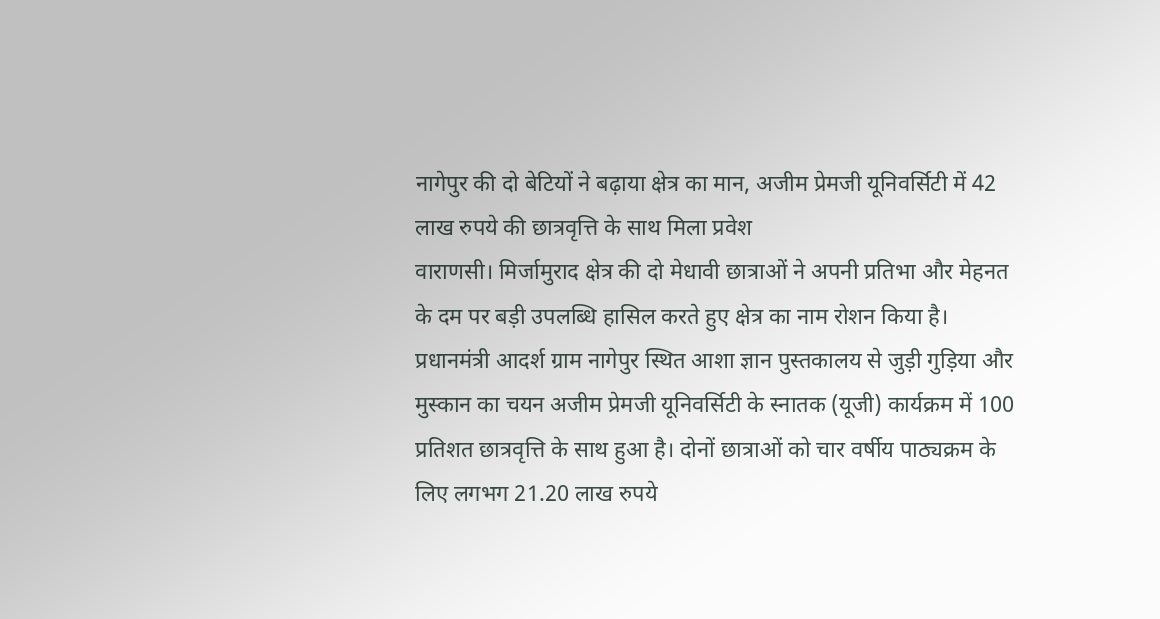नागेपुर की दो बेटियों ने बढ़ाया क्षेत्र का मान, अजीम प्रेमजी यूनिवर्सिटी में 42 लाख रुपये की छात्रवृत्ति के साथ मिला प्रवेश
वाराणसी। मिर्जामुराद क्षेत्र की दो मेधावी छात्राओं ने अपनी प्रतिभा और मेहनत के दम पर बड़ी उपलब्धि हासिल करते हुए क्षेत्र का नाम रोशन किया है। प्रधानमंत्री आदर्श ग्राम नागेपुर स्थित आशा ज्ञान पुस्तकालय से जुड़ी गुड़िया और मुस्कान का चयन अजीम प्रेमजी यूनिवर्सिटी के स्नातक (यूजी) कार्यक्रम में 100 प्रतिशत छात्रवृत्ति के साथ हुआ है। दोनों छात्राओं को चार वर्षीय पाठ्यक्रम के लिए लगभग 21.20 लाख रुपये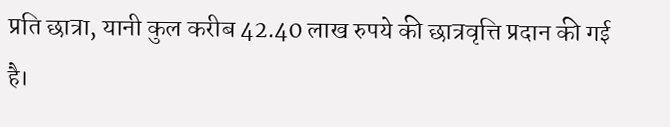प्रति छात्रा, यानी कुल करीब 42.40 लाख रुपये की छात्रवृत्ति प्रदान की गई है।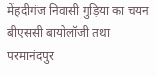मेंहदीगंज निवासी गुड़िया का चयन बीएससी बायोलॉजी तथा परमानंदपुर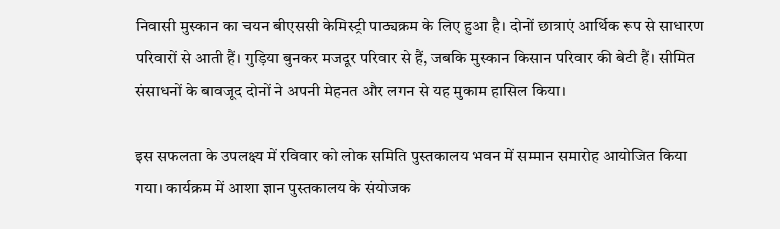निवासी मुस्कान का चयन बीएससी केमिस्ट्री पाठ्यक्रम के लिए हुआ है। दोनों छात्राएं आर्थिक रूप से साधारण परिवारों से आती हैं। गुड़िया बुनकर मजदूर परिवार से हैं, जबकि मुस्कान किसान परिवार की बेटी हैं। सीमित संसाधनों के बावजूद दोनों ने अपनी मेहनत और लगन से यह मुकाम हासिल किया।

इस सफलता के उपलक्ष्य में रविवार को लोक समिति पुस्तकालय भवन में सम्मान समारोह आयोजित किया गया। कार्यक्रम में आशा ज्ञान पुस्तकालय के संयोजक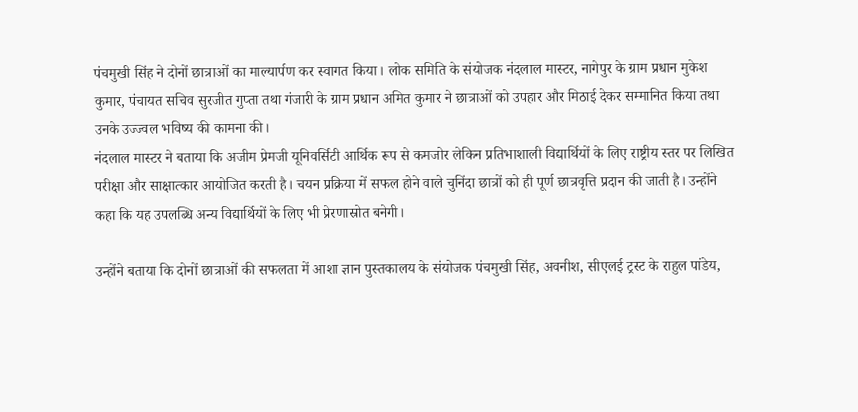पंचमुखी सिंह ने दोनों छात्राओं का माल्यार्पण कर स्वागत किया। लोक समिति के संयोजक नंदलाल मास्टर, नागेपुर के ग्राम प्रधान मुकेश कुमार, पंचायत सचिव सुरजीत गुप्ता तथा गंजारी के ग्राम प्रधान अमित कुमार ने छात्राओं को उपहार और मिठाई देकर सम्मानित किया तथा उनके उज्ज्वल भविष्य की कामना की।
नंदलाल मास्टर ने बताया कि अजीम प्रेमजी यूनिवर्सिटी आर्थिक रूप से कमजोर लेकिन प्रतिभाशाली विद्यार्थियों के लिए राष्ट्रीय स्तर पर लिखित परीक्षा और साक्षात्कार आयोजित करती है। चयन प्रक्रिया में सफल होने वाले चुनिंदा छात्रों को ही पूर्ण छात्रवृत्ति प्रदान की जाती है। उन्होंने कहा कि यह उपलब्धि अन्य विद्यार्थियों के लिए भी प्रेरणास्रोत बनेगी।

उन्होंने बताया कि दोनों छात्राओं की सफलता में आशा ज्ञान पुस्तकालय के संयोजक पंचमुखी सिंह, अवनीश, सीएलई ट्रस्ट के राहुल पांडेय,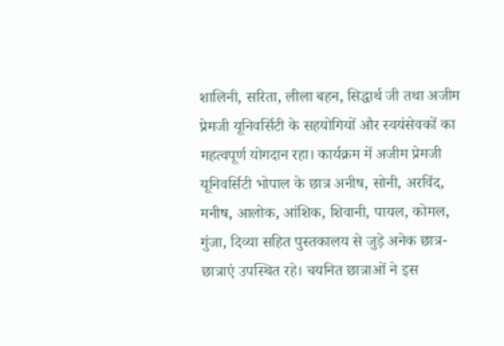शालिनी, सरिता, लीला बहन, सिद्धार्थ जी तथा अजीम प्रेमजी यूनिवर्सिटी के सहयोगियों और स्वयंसेवकों का महत्वपूर्ण योगदान रहा। कार्यक्रम में अजीम प्रेमजी यूनिवर्सिटी भोपाल के छात्र अनीष, सोनी, अरविंद, मनीष, आलोक, आंशिक, शिवानी, पायल, कोमल, गुंजा, दिव्या सहित पुस्तकालय से जुड़े अनेक छात्र-छात्राएं उपस्थित रहे। चयनित छात्राओं ने इस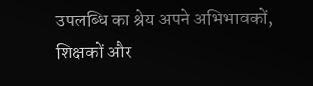उपलब्धि का श्रेय अपने अभिभावकों, शिक्षकों और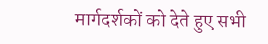मार्गदर्शकों को देते हुए सभी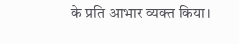के प्रति आभार व्यक्त किया।